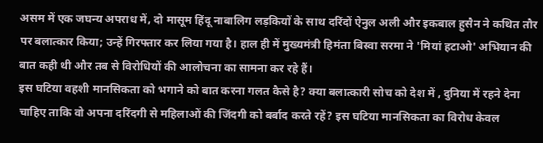असम में एक जघन्य अपराध में, दो मासूम हिंदू नाबालिग लड़कियों के साथ दरिंदों ऐनुल अली और इकबाल हुसैन ने कथित तौर पर बलात्कार किया; उन्हें गिरफ्तार कर लिया गया है। हाल ही में मुख्यमंत्री हिमंता बिस्वा सरमा ने 'मियां हटाओ' अभियान की बात कही थी और तब से विरोधियों की आलोचना का सामना कर रहे हैं।
इस घटिया वहशी मानसिकता को भगाने को बात करना गलत कैसे है? क्या बलात्कारी सोच को देश में , दुनिया में रहने देना चाहिए ताकि वो अपना दरिंदगी से महिलाओं की जिंदगी को बर्बाद करते रहें? इस घटिया मानसिकता का विरोध केवल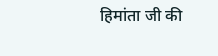हिमांता जी की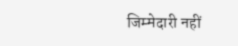जिम्मेदारी नहीं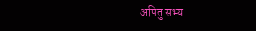अपितु सभ्य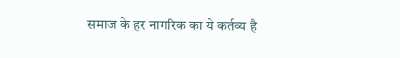समाज के हर नागरिक का ये कर्तव्य है